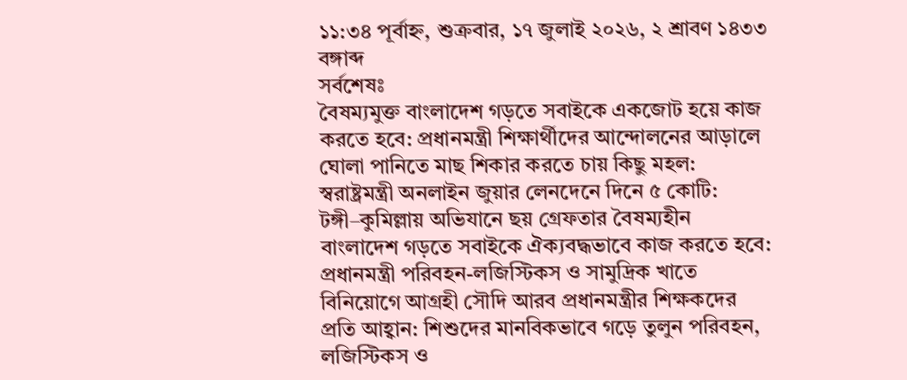১১:৩৪ পূর্বাহ্ন, শুক্রবার, ১৭ জুলাই ২০২৬, ২ শ্রাবণ ১৪৩৩ বঙ্গাব্দ
সর্বশেষঃ
বৈষম্যমুক্ত বাংলাদেশ গড়তে সবাইকে একজোট হয়ে কাজ করতে হবে: প্রধানমন্ত্রী শিক্ষার্থীদের আন্দোলনের আড়ালে ঘোলা পানিতে মাছ শিকার করতে চায় কিছু মহল: স্বরাষ্ট্রমন্ত্রী অনলাইন জুয়ার লেনদেনে দিনে ৫ কোটি: টঙ্গী–কুমিল্লায় অভিযানে ছয় গ্রেফতার বৈষম্যহীন বাংলাদেশ গড়তে সবাইকে ঐক্যবদ্ধভাবে কাজ করতে হবে: প্রধানমন্ত্রী পরিবহন-লজিস্টিকস ও সামুদ্রিক খাতে বিনিয়োগে আগ্রহী সৌদি আরব প্রধানমন্ত্রীর শিক্ষকদের প্রতি আহ্বান: শিশুদের মানবিকভাবে গড়ে তুলুন পরিবহন, লজিস্টিকস ও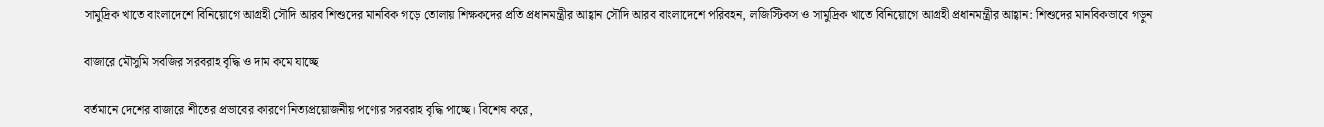সামুদ্রিক খাতে বাংলাদেশে বিনিয়োগে আগ্রহী সৌদি আরব শিশুদের মানবিক গড়ে তোলায় শিক্ষকদের প্রতি প্রধানমন্ত্রীর আহ্বান সৌদি আরব বাংলাদেশে পরিবহন, লজিস্টিকস ও সামুদ্রিক খাতে বিনিয়োগে আগ্রহী প্রধানমন্ত্রীর আহ্বান: শিশুদের মানবিকভাবে গড়ুন

বাজারে মৌসুমি সবজির সরবরাহ বৃদ্ধি ও দাম কমে যাচ্ছে

বর্তমানে দেশের বাজারে শীতের প্রভাবের কারণে নিত্যপ্রয়োজনীয় পণ্যের সরবরাহ বৃদ্ধি পাচ্ছে। বিশেষ করে,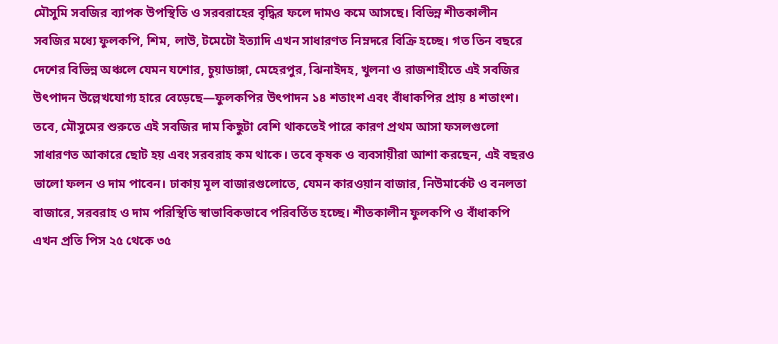মৌসুমি সবজির ব্যাপক উপস্থিতি ও সরবরাহের বৃদ্ধির ফলে দামও কমে আসছে। বিভিন্ন শীতকালীন সবজির মধ্যে ফুলকপি, শিম, লাউ, টমেটো ইত্যাদি এখন সাধারণত নিম্নদরে বিক্রি হচ্ছে। গত তিন বছরে দেশের বিভিন্ন অঞ্চলে যেমন যশোর, চুয়াডাঙ্গা, মেহেরপুর, ঝিনাইদহ, খুলনা ও রাজশাহীতে এই সবজির উৎপাদন উল্লেখযোগ্য হারে বেড়েছে—ফুলকপির উৎপাদন ১৪ শতাংশ এবং বাঁধাকপির প্রায় ৪ শতাংশ। তবে, মৌসুমের শুরুতে এই সবজির দাম কিছুটা বেশি থাকতেই পারে কারণ প্রথম আসা ফসলগুলো সাধারণত আকারে ছোট হয় এবং সরবরাহ কম থাকে। তবে কৃষক ও ব্যবসায়ীরা আশা করছেন, এই বছরও ভালো ফলন ও দাম পাবেন। ঢাকায় মূল বাজারগুলোতে, যেমন কারওয়ান বাজার, নিউমার্কেট ও বনলতা বাজারে, সরবরাহ ও দাম পরিস্থিতি স্বাভাবিকভাবে পরিবর্তিত হচ্ছে। শীতকালীন ফুলকপি ও বাঁধাকপি এখন প্রতি পিস ২৫ থেকে ৩৫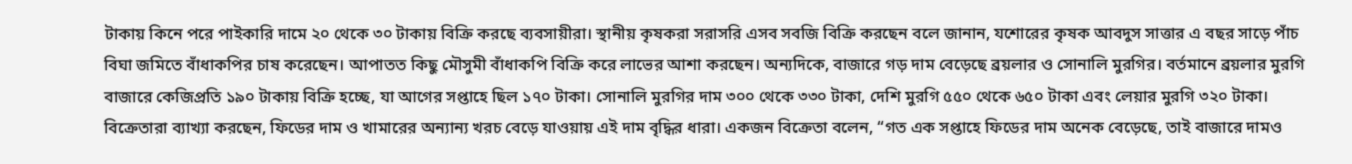টাকায় কিনে পরে পাইকারি দামে ২০ থেকে ৩০ টাকায় বিক্রি করছে ব্যবসায়ীরা। স্থানীয় কৃষকরা সরাসরি এসব সবজি বিক্রি করছেন বলে জানান, যশোরের কৃষক আবদুস সাত্তার এ বছর সাড়ে পাঁচ বিঘা জমিতে বাঁধাকপির চাষ করেছেন। আপাতত কিছু মৌসুমী বাঁধাকপি বিক্রি করে লাভের আশা করছেন। অন্যদিকে, বাজারে গড় দাম বেড়েছে ব্রয়লার ও সোনালি মুরগির। বর্তমানে ব্রয়লার মুরগি বাজারে কেজিপ্রতি ১৯০ টাকায় বিক্রি হচ্ছে, যা আগের সপ্তাহে ছিল ১৭০ টাকা। সোনালি মুরগির দাম ৩০০ থেকে ৩৩০ টাকা, দেশি মুরগি ৫৫০ থেকে ৬৫০ টাকা এবং লেয়ার মুরগি ৩২০ টাকা। বিক্রেতারা ব্যাখ্যা করছেন, ফিডের দাম ও খামারের অন্যান্য খরচ বেড়ে যাওয়ায় এই দাম বৃদ্ধির ধারা। একজন বিক্রেতা বলেন, “গত এক সপ্তাহে ফিডের দাম অনেক বেড়েছে, তাই বাজারে দামও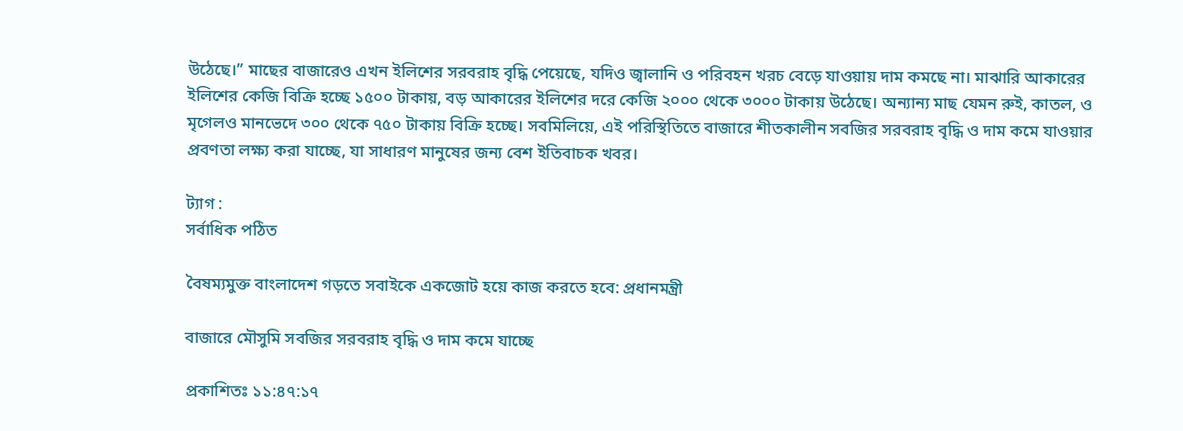উঠেছে।” মাছের বাজারেও এখন ইলিশের সরবরাহ বৃদ্ধি পেয়েছে, যদিও জ্বালানি ও পরিবহন খরচ বেড়ে যাওয়ায় দাম কমছে না। মাঝারি আকারের ইলিশের কেজি বিক্রি হচ্ছে ১৫০০ টাকায়, বড় আকারের ইলিশের দরে কেজি ২০০০ থেকে ৩০০০ টাকায় উঠেছে। অন্যান্য মাছ যেমন রুই, কাতল, ও মৃগেলও মানভেদে ৩০০ থেকে ৭৫০ টাকায় বিক্রি হচ্ছে। সবমিলিয়ে, এই পরিস্থিতিতে বাজারে শীতকালীন সবজির সরবরাহ বৃদ্ধি ও দাম কমে যাওয়ার প্রবণতা লক্ষ্য করা যাচ্ছে, যা সাধারণ মানুষের জন্য বেশ ইতিবাচক খবর।

ট্যাগ :
সর্বাধিক পঠিত

বৈষম্যমুক্ত বাংলাদেশ গড়তে সবাইকে একজোট হয়ে কাজ করতে হবে: প্রধানমন্ত্রী

বাজারে মৌসুমি সবজির সরবরাহ বৃদ্ধি ও দাম কমে যাচ্ছে

প্রকাশিতঃ ১১:৪৭:১৭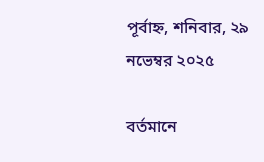পূর্বাহ্ন, শনিবার, ২৯ নভেম্বর ২০২৫

বর্তমানে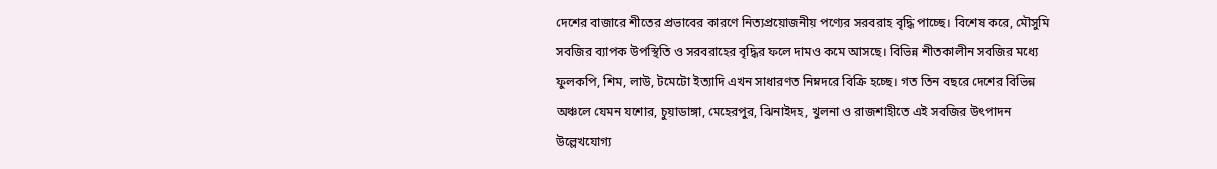দেশের বাজারে শীতের প্রভাবের কারণে নিত্যপ্রয়োজনীয় পণ্যের সরবরাহ বৃদ্ধি পাচ্ছে। বিশেষ করে, মৌসুমি সবজির ব্যাপক উপস্থিতি ও সরবরাহের বৃদ্ধির ফলে দামও কমে আসছে। বিভিন্ন শীতকালীন সবজির মধ্যে ফুলকপি, শিম, লাউ, টমেটো ইত্যাদি এখন সাধারণত নিম্নদরে বিক্রি হচ্ছে। গত তিন বছরে দেশের বিভিন্ন অঞ্চলে যেমন যশোর, চুয়াডাঙ্গা, মেহেরপুর, ঝিনাইদহ, খুলনা ও রাজশাহীতে এই সবজির উৎপাদন উল্লেখযোগ্য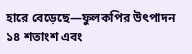হারে বেড়েছে—ফুলকপির উৎপাদন ১৪ শতাংশ এবং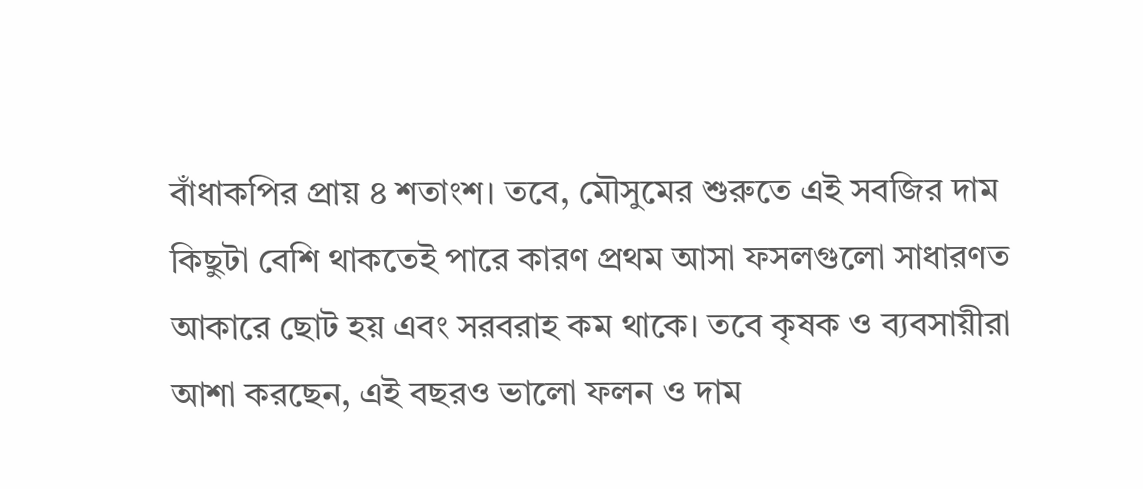বাঁধাকপির প্রায় ৪ শতাংশ। তবে, মৌসুমের শুরুতে এই সবজির দাম কিছুটা বেশি থাকতেই পারে কারণ প্রথম আসা ফসলগুলো সাধারণত আকারে ছোট হয় এবং সরবরাহ কম থাকে। তবে কৃষক ও ব্যবসায়ীরা আশা করছেন, এই বছরও ভালো ফলন ও দাম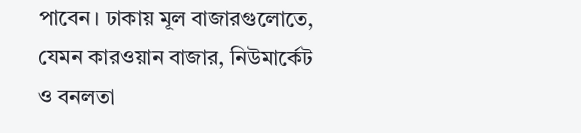পাবেন। ঢাকায় মূল বাজারগুলোতে, যেমন কারওয়ান বাজার, নিউমার্কেট ও বনলতা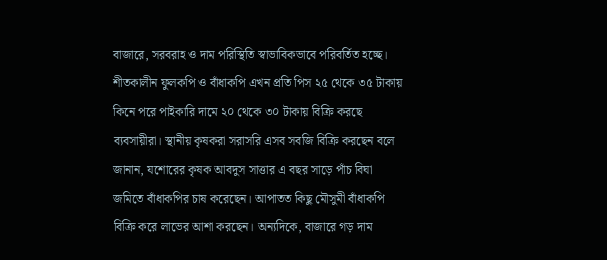বাজারে, সরবরাহ ও দাম পরিস্থিতি স্বাভাবিকভাবে পরিবর্তিত হচ্ছে। শীতকালীন ফুলকপি ও বাঁধাকপি এখন প্রতি পিস ২৫ থেকে ৩৫ টাকায় কিনে পরে পাইকারি দামে ২০ থেকে ৩০ টাকায় বিক্রি করছে ব্যবসায়ীরা। স্থানীয় কৃষকরা সরাসরি এসব সবজি বিক্রি করছেন বলে জানান, যশোরের কৃষক আবদুস সাত্তার এ বছর সাড়ে পাঁচ বিঘা জমিতে বাঁধাকপির চাষ করেছেন। আপাতত কিছু মৌসুমী বাঁধাকপি বিক্রি করে লাভের আশা করছেন। অন্যদিকে, বাজারে গড় দাম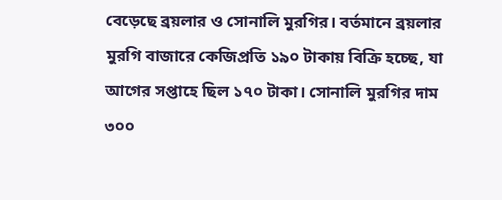বেড়েছে ব্রয়লার ও সোনালি মুরগির। বর্তমানে ব্রয়লার মুরগি বাজারে কেজিপ্রতি ১৯০ টাকায় বিক্রি হচ্ছে, যা আগের সপ্তাহে ছিল ১৭০ টাকা। সোনালি মুরগির দাম ৩০০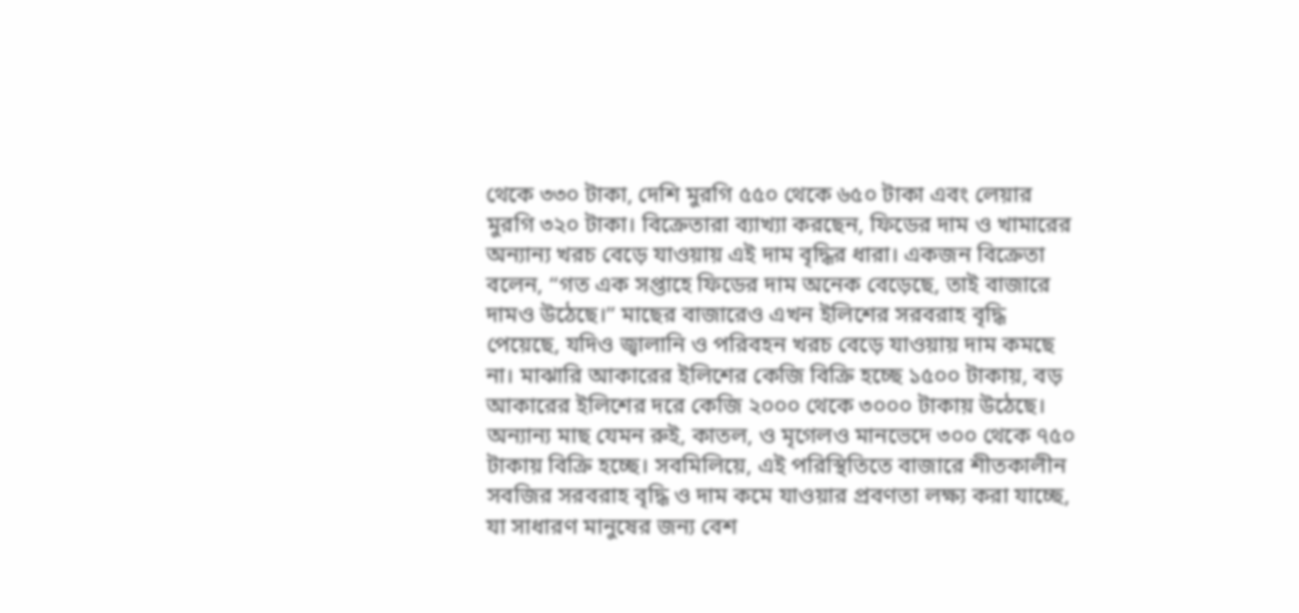থেকে ৩৩০ টাকা, দেশি মুরগি ৫৫০ থেকে ৬৫০ টাকা এবং লেয়ার মুরগি ৩২০ টাকা। বিক্রেতারা ব্যাখ্যা করছেন, ফিডের দাম ও খামারের অন্যান্য খরচ বেড়ে যাওয়ায় এই দাম বৃদ্ধির ধারা। একজন বিক্রেতা বলেন, “গত এক সপ্তাহে ফিডের দাম অনেক বেড়েছে, তাই বাজারে দামও উঠেছে।” মাছের বাজারেও এখন ইলিশের সরবরাহ বৃদ্ধি পেয়েছে, যদিও জ্বালানি ও পরিবহন খরচ বেড়ে যাওয়ায় দাম কমছে না। মাঝারি আকারের ইলিশের কেজি বিক্রি হচ্ছে ১৫০০ টাকায়, বড় আকারের ইলিশের দরে কেজি ২০০০ থেকে ৩০০০ টাকায় উঠেছে। অন্যান্য মাছ যেমন রুই, কাতল, ও মৃগেলও মানভেদে ৩০০ থেকে ৭৫০ টাকায় বিক্রি হচ্ছে। সবমিলিয়ে, এই পরিস্থিতিতে বাজারে শীতকালীন সবজির সরবরাহ বৃদ্ধি ও দাম কমে যাওয়ার প্রবণতা লক্ষ্য করা যাচ্ছে, যা সাধারণ মানুষের জন্য বেশ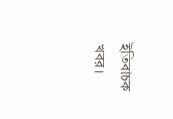ইতিবাচক খবর।